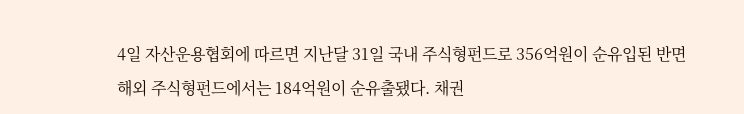4일 자산운용협회에 따르면 지난달 31일 국내 주식형펀드로 356억원이 순유입된 반면 해외 주식형펀드에서는 184억원이 순유출됐다. 채권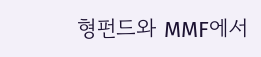형펀드와 MMF에서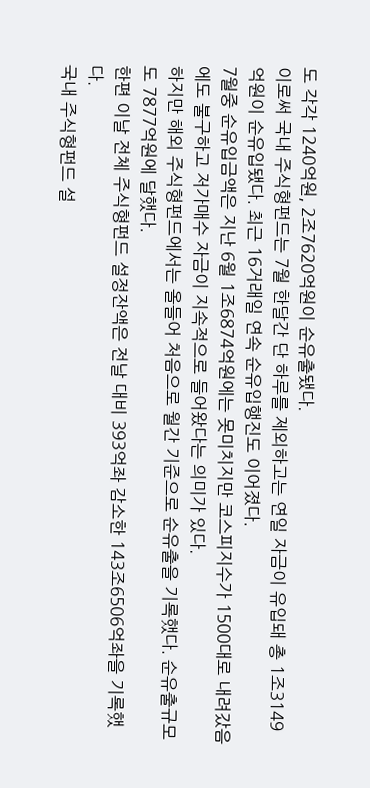도 각각 1240억원, 2조7620억원이 순유출됐다.
이로써 국내 주식형펀드는 7월 한달간 단 하루를 제외하고는 연일 자금이 유입돼 총 1조3149억원이 순유입됐다. 최근 16거래일 연속 순유입행진도 이어졌다.
7월중 순유입금액은 지난 6월 1조6874억원에는 못미치지만 코스피지수가 1500대로 내려갔음에도 불구하고 저가매수 자금이 지속적으로 들어왔다는 의미가 있다.
하지만 해외 주식형펀드에서는 올들어 처음으로 월간 기준으로 순유출을 기록했다. 순유출규모도 7877억원에 달했다.
한편 이날 전체 주식형펀드 설정잔액은 전날 대비 393억좌 감소한 143조6506억좌을 기록했다.
국내 주식형펀드 설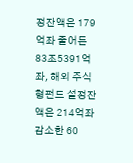정잔액은 179억좌 줄어든 83조5391억좌, 해외 주식형펀드 설정잔액은 214억좌 감소한 60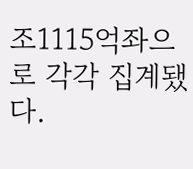조1115억좌으로 각각 집계됐다.